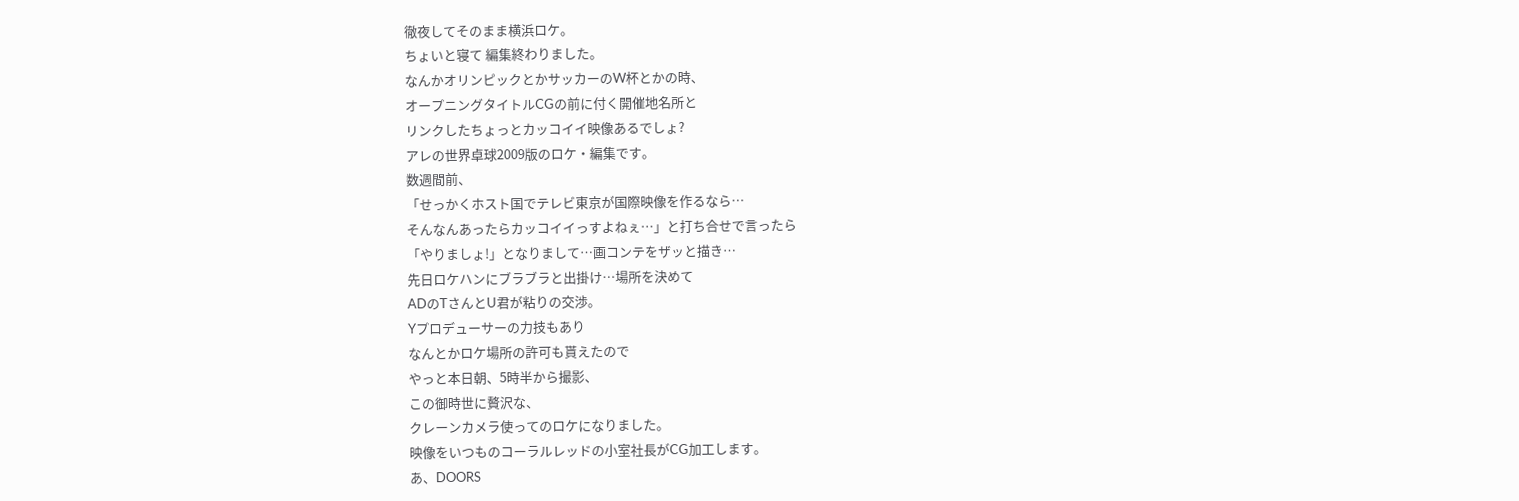徹夜してそのまま横浜ロケ。
ちょいと寝て 編集終わりました。
なんかオリンピックとかサッカーのW杯とかの時、
オープニングタイトルCGの前に付く開催地名所と
リンクしたちょっとカッコイイ映像あるでしょ?
アレの世界卓球2009版のロケ・編集です。
数週間前、
「せっかくホスト国でテレビ東京が国際映像を作るなら…
そんなんあったらカッコイイっすよねぇ…」と打ち合せで言ったら
「やりましょ!」となりまして…画コンテをザッと描き…
先日ロケハンにブラブラと出掛け…場所を決めて
ADのTさんとU君が粘りの交渉。
Yプロデューサーの力技もあり
なんとかロケ場所の許可も貰えたので
やっと本日朝、5時半から撮影、
この御時世に贅沢な、
クレーンカメラ使ってのロケになりました。
映像をいつものコーラルレッドの小室社長がCG加工します。
あ、DOORS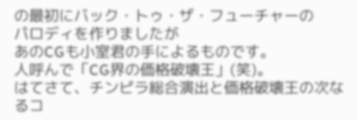の最初にバック・トゥ・ザ・フューチャーの
パロディを作りましたが
あのCGも小室君の手によるものです。
人呼んで「CG界の価格破壊王」(笑)。
はてさて、チンピラ総合演出と価格破壊王の次なるコ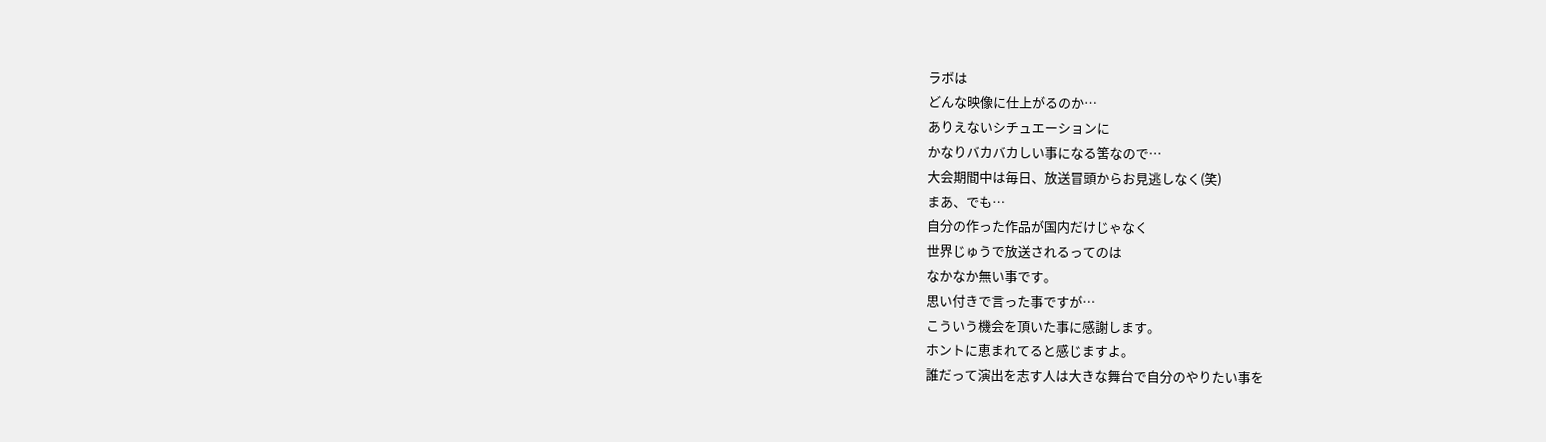ラボは
どんな映像に仕上がるのか…
ありえないシチュエーションに
かなりバカバカしい事になる筈なので…
大会期間中は毎日、放送冒頭からお見逃しなく(笑)
まあ、でも…
自分の作った作品が国内だけじゃなく
世界じゅうで放送されるってのは
なかなか無い事です。
思い付きで言った事ですが…
こういう機会を頂いた事に感謝します。
ホントに恵まれてると感じますよ。
誰だって演出を志す人は大きな舞台で自分のやりたい事を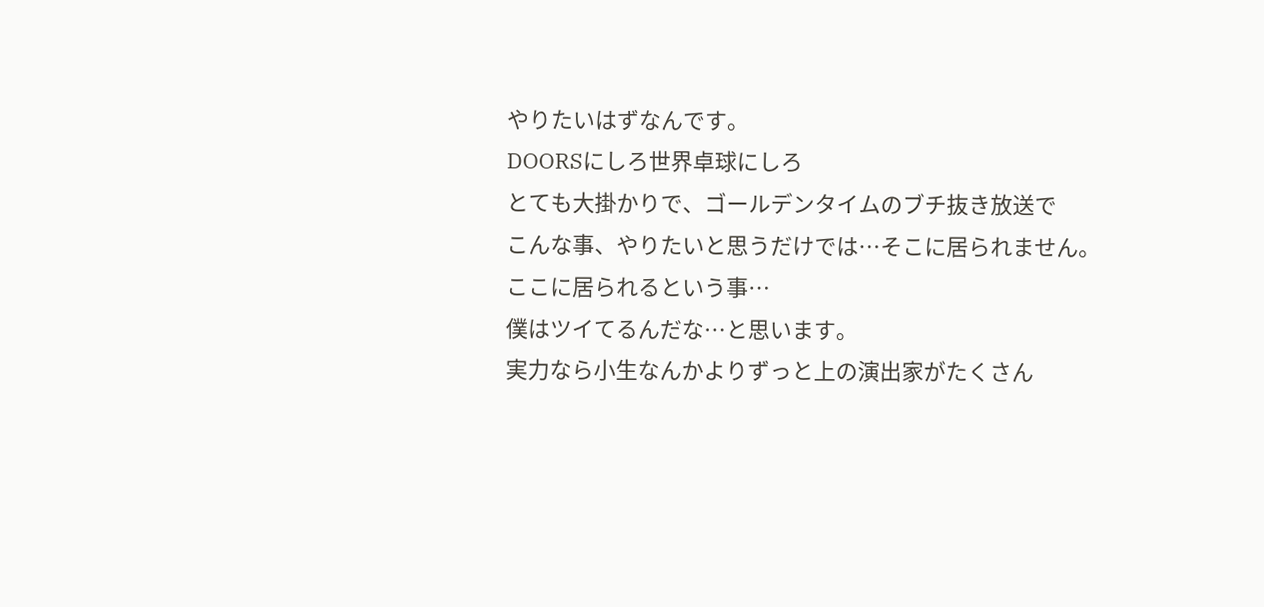やりたいはずなんです。
DOORSにしろ世界卓球にしろ
とても大掛かりで、ゴールデンタイムのブチ抜き放送で
こんな事、やりたいと思うだけでは…そこに居られません。
ここに居られるという事…
僕はツイてるんだな…と思います。
実力なら小生なんかよりずっと上の演出家がたくさん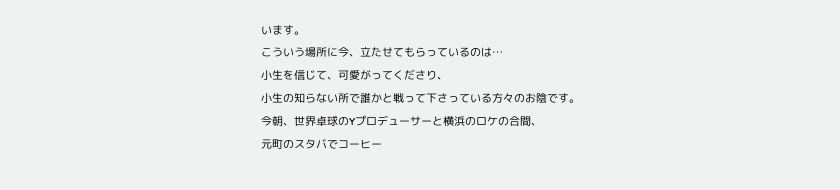います。
こういう場所に今、立たせてもらっているのは…
小生を信じて、可愛がってくださり、
小生の知らない所で誰かと戦って下さっている方々のお陰です。
今朝、世界卓球のYプロデューサーと横浜のロケの合間、
元町のスタバでコーヒー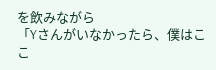を飲みながら
「Yさんがいなかったら、僕はここ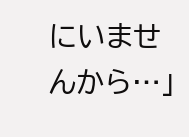にいませんから…」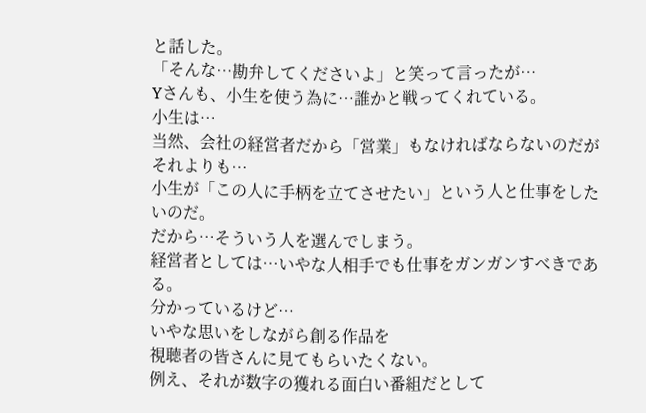と話した。
「そんな…勘弁してくださいよ」と笑って言ったが…
Yさんも、小生を使う為に…誰かと戦ってくれている。
小生は…
当然、会社の経営者だから「営業」もなければならないのだが
それよりも…
小生が「この人に手柄を立てさせたい」という人と仕事をしたいのだ。
だから…そういう人を選んでしまう。
経営者としては…いやな人相手でも仕事をガンガンすべきである。
分かっているけど…
いやな思いをしながら創る作品を
視聴者の皆さんに見てもらいたくない。
例え、それが数字の獲れる面白い番組だとして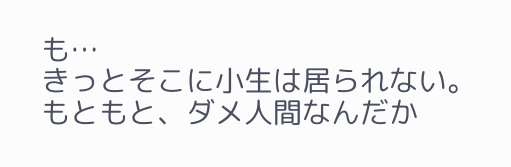も…
きっとそこに小生は居られない。
もともと、ダメ人間なんだか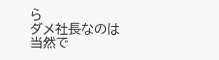ら
ダメ社長なのは当然で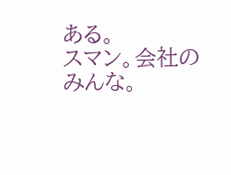ある。
スマン。会社のみんな。